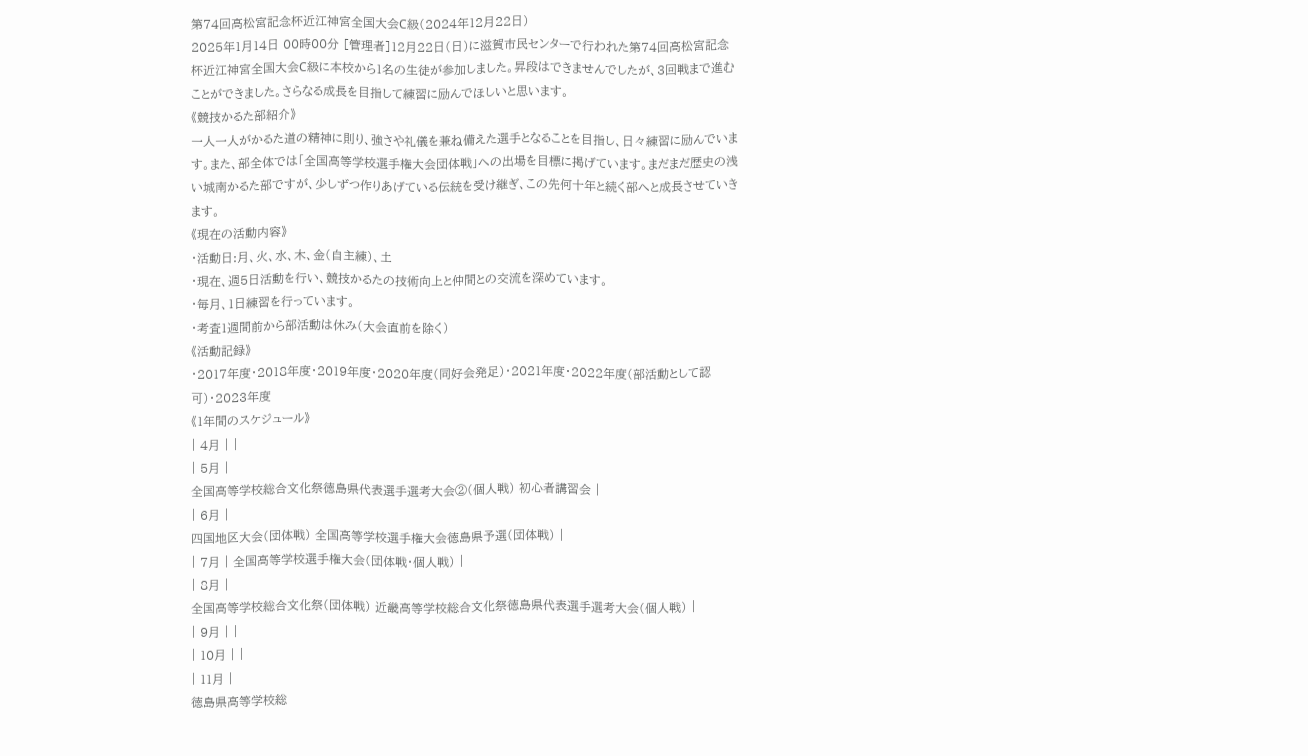第74回高松宮記念杯近江神宮全国大会C級(2024年12月22日)
2025年1月14日 00時00分 [管理者]12月22日(日)に滋賀市民センターで行われた第74回高松宮記念杯近江神宮全国大会C級に本校から1名の生徒が参加しました。昇段はできませんでしたが、3回戦まで進むことができました。さらなる成長を目指して練習に励んでほしいと思います。
《競技かるた部紹介》
一人一人がかるた道の精神に則り、強さや礼儀を兼ね備えた選手となることを目指し、日々練習に励んでいます。また、部全体では「全国高等学校選手権大会団体戦」への出場を目標に掲げています。まだまだ歴史の浅い城南かるた部ですが、少しずつ作りあげている伝統を受け継ぎ、この先何十年と続く部へと成長させていきます。
《現在の活動内容》
・活動日:月、火、水、木、金(自主練)、土
・現在、週5日活動を行い、競技かるたの技術向上と仲間との交流を深めています。
・毎月、1日練習を行っています。
・考査1週間前から部活動は休み(大会直前を除く)
《活動記録》
・2017年度・2018年度・2019年度・2020年度(同好会発足)・2021年度・2022年度(部活動として認可)・2023年度
《1年間のスケジュール》
| 4月 | |
| 5月 |
全国高等学校総合文化祭徳島県代表選手選考大会②(個人戦) 初心者講習会 |
| 6月 |
四国地区大会(団体戦) 全国高等学校選手権大会徳島県予選(団体戦) |
| 7月 | 全国高等学校選手権大会(団体戦・個人戦) |
| 8月 |
全国高等学校総合文化祭(団体戦) 近畿高等学校総合文化祭徳島県代表選手選考大会(個人戦) |
| 9月 | |
| 10月 | |
| 11月 |
徳島県高等学校総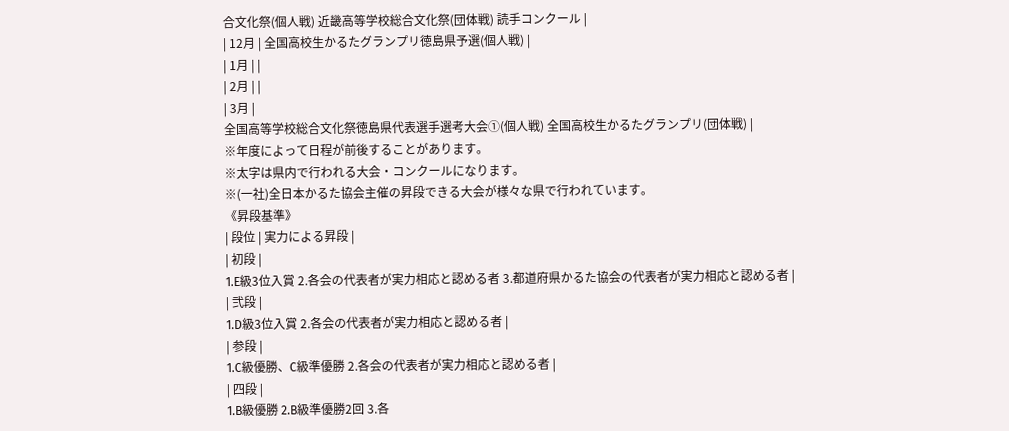合文化祭(個人戦) 近畿高等学校総合文化祭(団体戦) 読手コンクール |
| 12月 | 全国高校生かるたグランプリ徳島県予選(個人戦) |
| 1月 | |
| 2月 | |
| 3月 |
全国高等学校総合文化祭徳島県代表選手選考大会①(個人戦) 全国高校生かるたグランプリ(団体戦) |
※年度によって日程が前後することがあります。
※太字は県内で行われる大会・コンクールになります。
※(一社)全日本かるた協会主催の昇段できる大会が様々な県で行われています。
《昇段基準》
| 段位 | 実力による昇段 |
| 初段 |
1.E級3位入賞 2.各会の代表者が実力相応と認める者 3.都道府県かるた協会の代表者が実力相応と認める者 |
| 弐段 |
1.D級3位入賞 2.各会の代表者が実力相応と認める者 |
| 参段 |
1.C級優勝、C級準優勝 2.各会の代表者が実力相応と認める者 |
| 四段 |
1.B級優勝 2.B級準優勝2回 3.各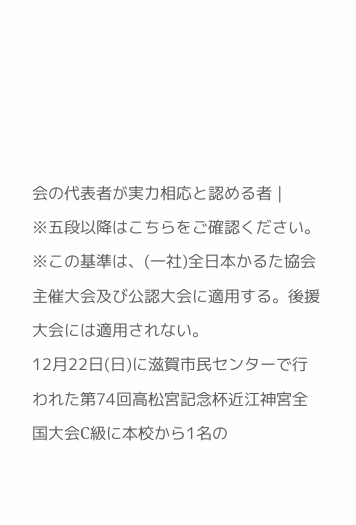会の代表者が実力相応と認める者 |
※五段以降はこちらをご確認ください。
※この基準は、(一社)全日本かるた協会主催大会及び公認大会に適用する。後援大会には適用されない。
12月22日(日)に滋賀市民センターで行われた第74回高松宮記念杯近江神宮全国大会C級に本校から1名の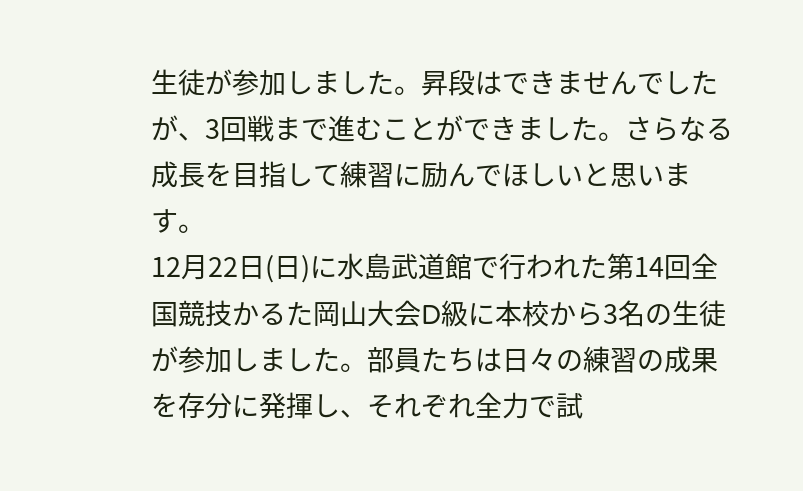生徒が参加しました。昇段はできませんでしたが、3回戦まで進むことができました。さらなる成長を目指して練習に励んでほしいと思います。
12月22日(日)に水島武道館で行われた第14回全国競技かるた岡山大会D級に本校から3名の生徒が参加しました。部員たちは日々の練習の成果を存分に発揮し、それぞれ全力で試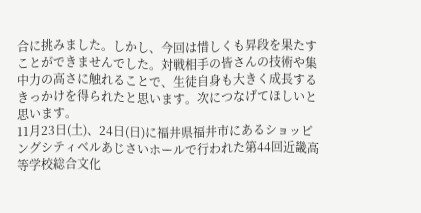合に挑みました。しかし、今回は惜しくも昇段を果たすことができませんでした。対戦相手の皆さんの技術や集中力の高さに触れることで、生徒自身も大きく成長するきっかけを得られたと思います。次につなげてほしいと思います。
11月23日(土)、24日(日)に福井県福井市にあるショッピングシティベルあじさいホールで行われた第44回近畿高等学校総合文化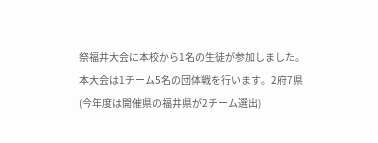祭福井大会に本校から1名の生徒が参加しました。本大会は1チーム5名の団体戦を行います。2府7県(今年度は開催県の福井県が2チーム選出)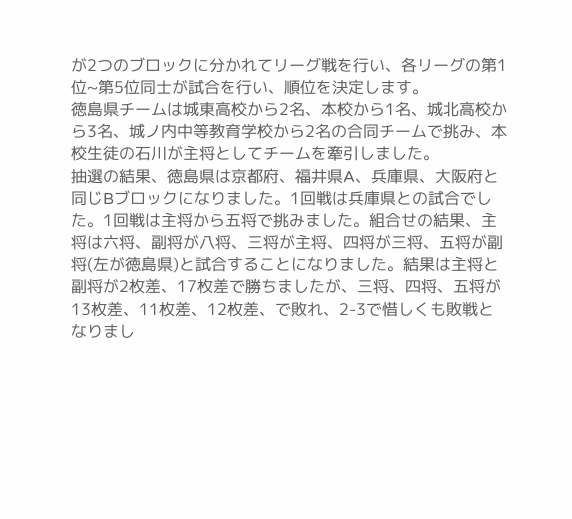が2つのブロックに分かれてリーグ戦を行い、各リーグの第1位~第5位同士が試合を行い、順位を決定します。
徳島県チームは城東高校から2名、本校から1名、城北高校から3名、城ノ内中等教育学校から2名の合同チームで挑み、本校生徒の石川が主将としてチームを牽引しました。
抽選の結果、徳島県は京都府、福井県A、兵庫県、大阪府と同じBブロックになりました。1回戦は兵庫県との試合でした。1回戦は主将から五将で挑みました。組合せの結果、主将は六将、副将が八将、三将が主将、四将が三将、五将が副将(左が徳島県)と試合することになりました。結果は主将と副将が2枚差、17枚差で勝ちましたが、三将、四将、五将が13枚差、11枚差、12枚差、で敗れ、2-3で惜しくも敗戦となりまし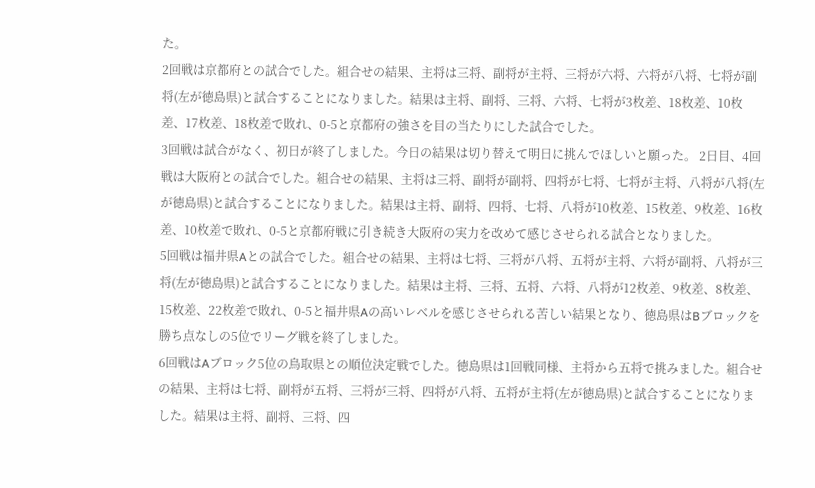た。
2回戦は京都府との試合でした。組合せの結果、主将は三将、副将が主将、三将が六将、六将が八将、七将が副将(左が徳島県)と試合することになりました。結果は主将、副将、三将、六将、七将が3枚差、18枚差、10枚差、17枚差、18枚差で敗れ、0-5と京都府の強さを目の当たりにした試合でした。
3回戦は試合がなく、初日が終了しました。今日の結果は切り替えて明日に挑んでほしいと願った。 2日目、4回戦は大阪府との試合でした。組合せの結果、主将は三将、副将が副将、四将が七将、七将が主将、八将が八将(左が徳島県)と試合することになりました。結果は主将、副将、四将、七将、八将が10枚差、15枚差、9枚差、16枚差、10枚差で敗れ、0-5と京都府戦に引き続き大阪府の実力を改めて感じさせられる試合となりました。
5回戦は福井県Aとの試合でした。組合せの結果、主将は七将、三将が八将、五将が主将、六将が副将、八将が三将(左が徳島県)と試合することになりました。結果は主将、三将、五将、六将、八将が12枚差、9枚差、8枚差、15枚差、22枚差で敗れ、0-5と福井県Aの高いレベルを感じさせられる苦しい結果となり、徳島県はBブロックを勝ち点なしの5位でリーグ戦を終了しました。
6回戦はAブロック5位の鳥取県との順位決定戦でした。徳島県は1回戦同様、主将から五将で挑みました。組合せの結果、主将は七将、副将が五将、三将が三将、四将が八将、五将が主将(左が徳島県)と試合することになりました。結果は主将、副将、三将、四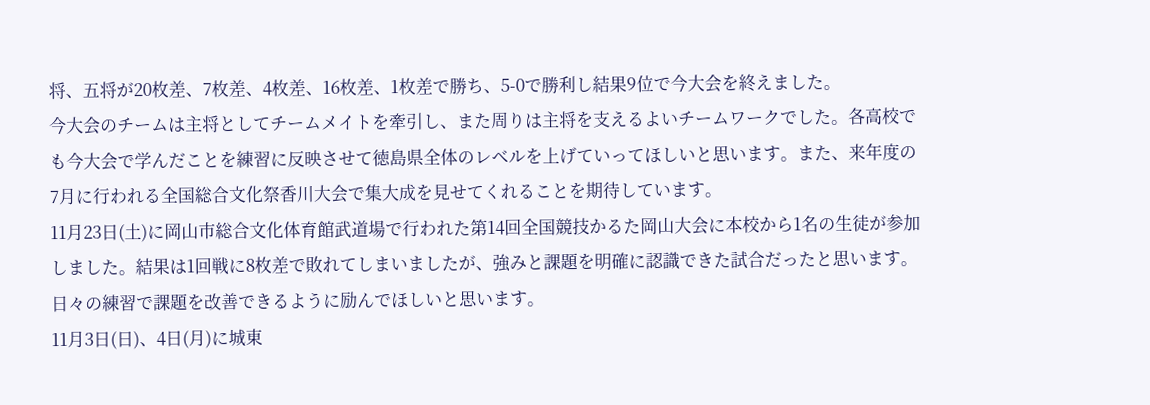将、五将が20枚差、7枚差、4枚差、16枚差、1枚差で勝ち、5-0で勝利し結果9位で今大会を終えました。
今大会のチームは主将としてチームメイトを牽引し、また周りは主将を支えるよいチームワークでした。各高校でも今大会で学んだことを練習に反映させて徳島県全体のレベルを上げていってほしいと思います。また、来年度の7月に行われる全国総合文化祭香川大会で集大成を見せてくれることを期待しています。
11月23日(土)に岡山市総合文化体育館武道場で行われた第14回全国競技かるた岡山大会に本校から1名の生徒が参加しました。結果は1回戦に8枚差で敗れてしまいましたが、強みと課題を明確に認識できた試合だったと思います。日々の練習で課題を改善できるように励んでほしいと思います。
11月3日(日)、4日(月)に城東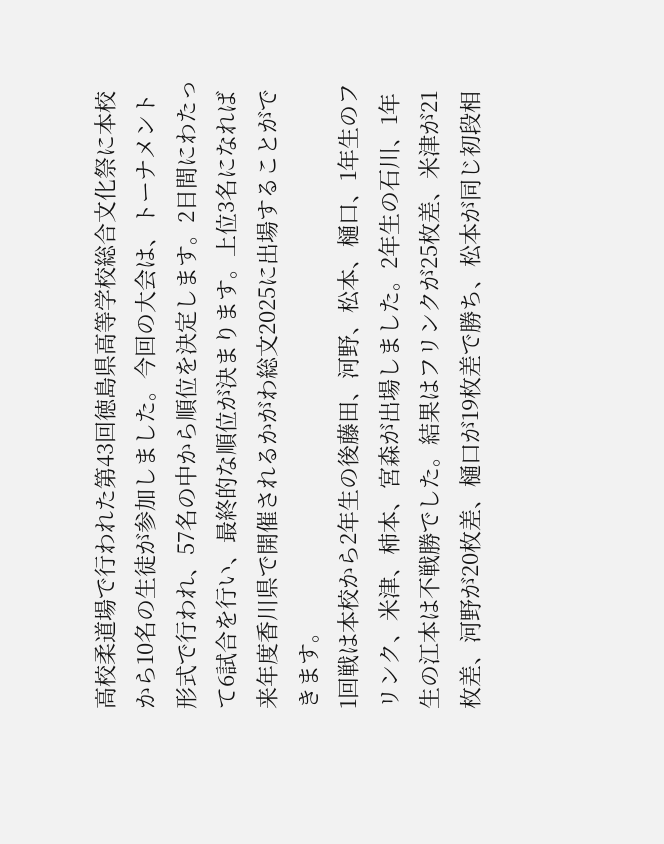高校柔道場で行われた第43回徳島県高等学校総合文化祭に本校から10名の生徒が参加しました。今回の大会は、トーナメント形式で行われ、57名の中から順位を決定します。2日間にわたって6試合を行い、最終的な順位が決まります。上位3名になれば来年度香川県で開催されるかがわ総文2025に出場することができます。
1回戦は本校から2年生の後藤田、河野、松本、樋口、1年生のフリンク、米津、柿本、宮森が出場しました。2年生の石川、1年生の江本は不戦勝でした。結果はフリンクが25枚差、米津が21枚差、河野が20枚差、樋口が19枚差で勝ち、松本が同じ初段相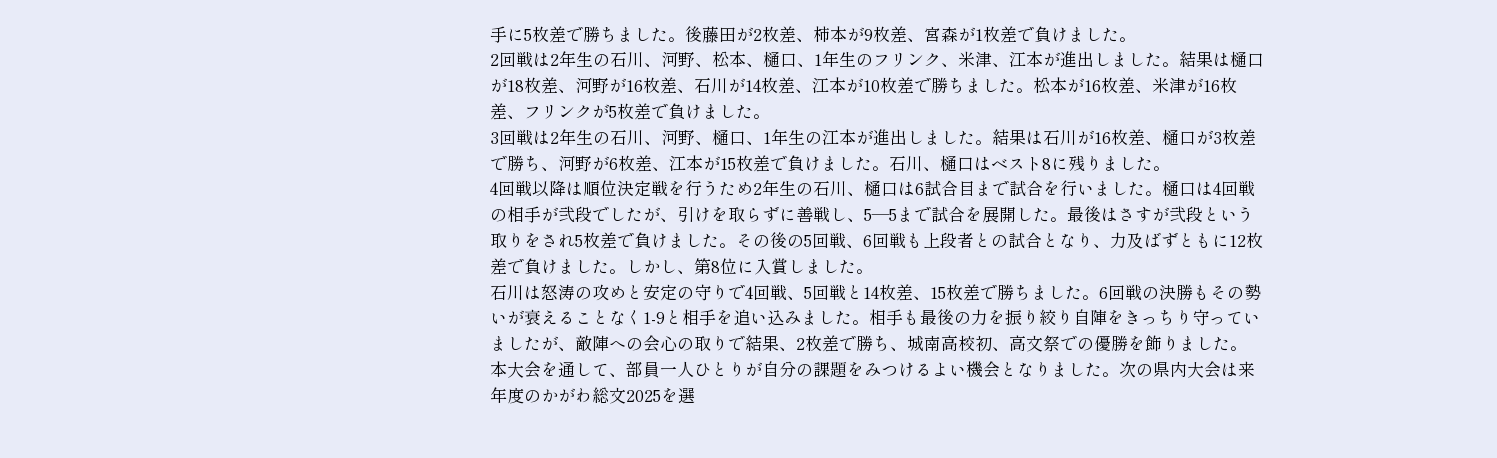手に5枚差で勝ちました。後藤田が2枚差、柿本が9枚差、宮森が1枚差で負けました。
2回戦は2年生の石川、河野、松本、樋口、1年生のフリンク、米津、江本が進出しました。結果は樋口が18枚差、河野が16枚差、石川が14枚差、江本が10枚差で勝ちました。松本が16枚差、米津が16枚差、フリンクが5枚差で負けました。
3回戦は2年生の石川、河野、樋口、1年生の江本が進出しました。結果は石川が16枚差、樋口が3枚差で勝ち、河野が6枚差、江本が15枚差で負けました。石川、樋口はベスト8に残りました。
4回戦以降は順位決定戦を行うため2年生の石川、樋口は6試合目まで試合を行いました。樋口は4回戦の相手が弐段でしたが、引けを取らずに善戦し、5―5まで試合を展開した。最後はさすが弐段という取りをされ5枚差で負けました。その後の5回戦、6回戦も上段者との試合となり、力及ばずともに12枚差で負けました。しかし、第8位に入賞しました。
石川は怒涛の攻めと安定の守りで4回戦、5回戦と14枚差、15枚差で勝ちました。6回戦の決勝もその勢いが衰えることなく1-9と相手を追い込みました。相手も最後の力を振り絞り自陣をきっちり守っていましたが、敵陣への会心の取りで結果、2枚差で勝ち、城南高校初、高文祭での優勝を飾りました。
本大会を通して、部員一人ひとりが自分の課題をみつけるよい機会となりました。次の県内大会は来年度のかがわ総文2025を選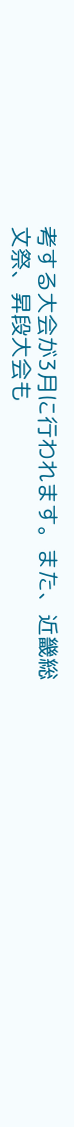考する大会が3月に行われます。また、近畿総文祭、昇段大会も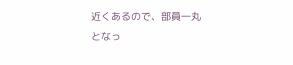近くあるので、部員一丸となっ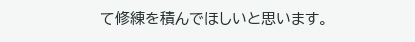て修練を積んでほしいと思います。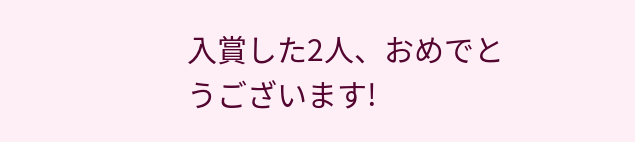入賞した2人、おめでとうございます!